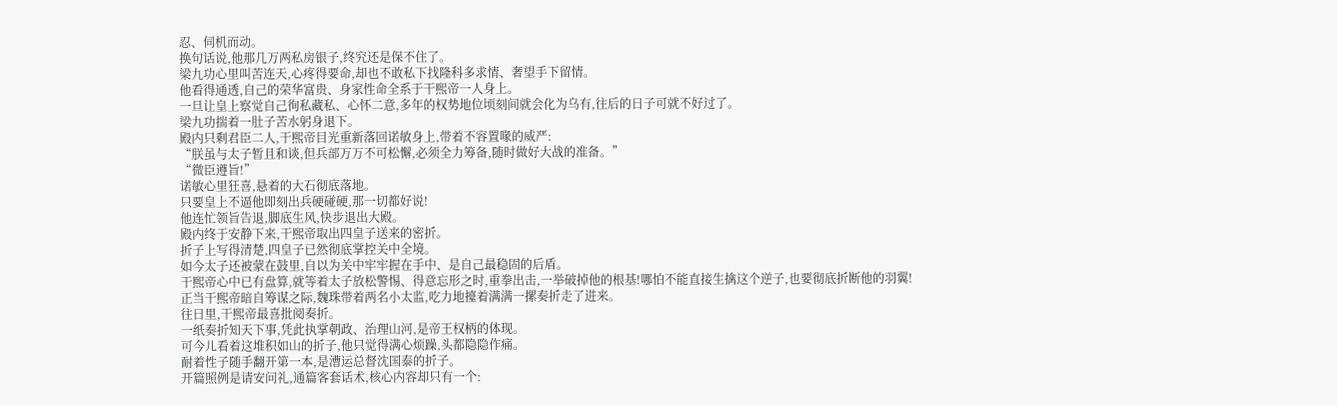忍、伺机而动。
换句话说,他那几万两私房银子,终究还是保不住了。
梁九功心里叫苦连天,心疼得要命,却也不敢私下找隆科多求情、奢望手下留情。
他看得通透,自己的荣华富贵、身家性命全系于干熙帝一人身上。
一旦让皇上察觉自己徇私藏私、心怀二意,多年的权势地位顷刻间就会化为乌有,往后的日子可就不好过了。
梁九功揣着一肚子苦水躬身退下。
殿内只剩君臣二人,干熙帝目光重新落回诺敏身上,带着不容置喙的威严:
“朕虽与太子暂且和谈,但兵部万万不可松懈,必须全力筹备,随时做好大战的准备。”
“微臣遵旨!”
诺敏心里狂喜,悬着的大石彻底落地。
只要皇上不逼他即刻出兵硬碰硬,那一切都好说!
他连忙领旨告退,脚底生风,快步退出大殿。
殿内终于安静下来,干熙帝取出四皇子送来的密折。
折子上写得清楚,四皇子已然彻底掌控关中全境。
如今太子还被蒙在鼓里,自以为关中牢牢握在手中、是自己最稳固的后盾。
干熙帝心中已有盘算,就等着太子放松警惕、得意忘形之时,重拳出击,一举破掉他的根基!哪怕不能直接生擒这个逆子,也要彻底折断他的羽翼!
正当干熙帝暗自筹谋之际,魏珠带着两名小太监,吃力地擡着满满一摞奏折走了进来。
往日里,干熙帝最喜批阅奏折。
一纸奏折知天下事,凭此执掌朝政、治理山河,是帝王权柄的体现。
可今儿看着这堆积如山的折子,他只觉得满心烦躁,头都隐隐作痛。
耐着性子随手翻开第一本,是漕运总督沈国泰的折子。
开篇照例是请安问礼,通篇客套话术,核心内容却只有一个: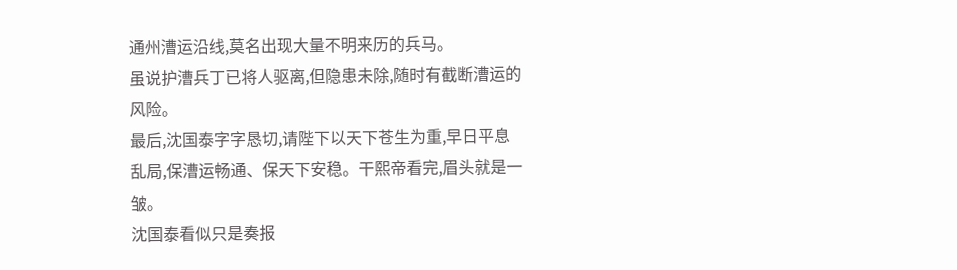通州漕运沿线,莫名出现大量不明来历的兵马。
虽说护漕兵丁已将人驱离,但隐患未除,随时有截断漕运的风险。
最后,沈国泰字字恳切,请陛下以天下苍生为重,早日平息乱局,保漕运畅通、保天下安稳。干熙帝看完,眉头就是一皱。
沈国泰看似只是奏报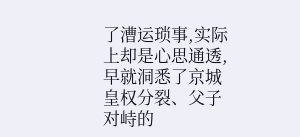了漕运琐事,实际上却是心思通透,早就洞悉了京城皇权分裂、父子对峙的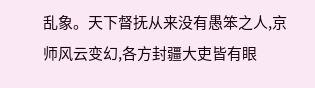乱象。天下督抚从来没有愚笨之人,京师风云变幻,各方封疆大吏皆有眼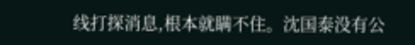线打探消息,根本就瞒不住。沈国泰没有公